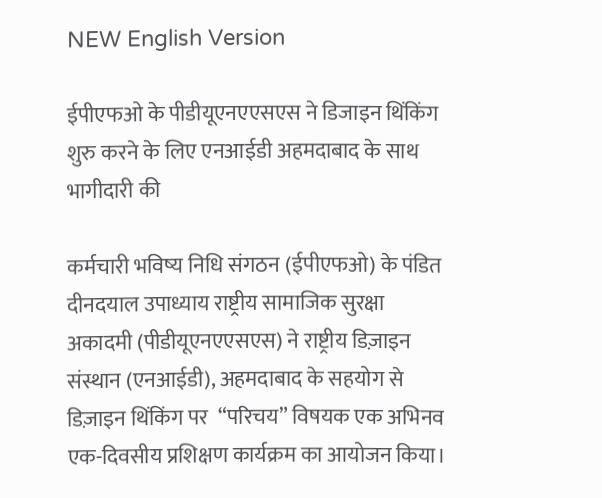NEW English Version

ईपीएफओ के पीडीयूएनएएसएस ने डिजाइन थिंकिंग शुरु करने के लिए एनआईडी अहमदाबाद के साथ भागीदारी की

कर्मचारी भविष्य निधि संगठन (ईपीएफओ) के पंडित दीनदयाल उपाध्याय राष्ट्रीय सामाजिक सुरक्षा अकादमी (पीडीयूएनएएसएस) ने राष्ट्रीय डिज़ाइन संस्थान (एनआईडी), अहमदाबाद के सहयोग से  डिज़ाइन थिंकिंग पर  “परिचय” विषयक एक अभिनव एक-दिवसीय प्रशिक्षण कार्यक्रम का आयोजन किया।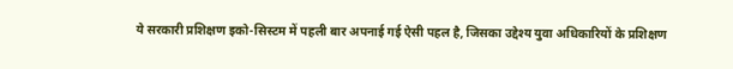ये सरकारी प्रशिक्षण इको-सिस्टम में पहली बार अपनाई गई ऐसी पहल है, जिसका उद्देश्य युवा अधिकारियों के प्रशिक्षण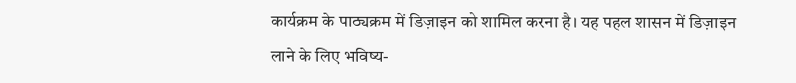कार्यक्रम के पाठ्यक्रम में डिज़ाइन को शामिल करना है। यह पहल शासन में डिज़ाइन लाने के लिए भविष्य-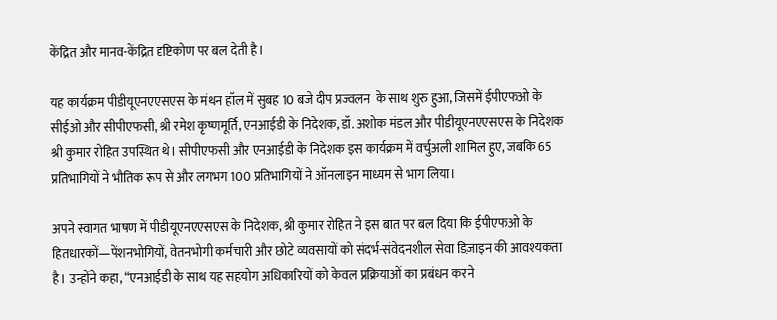केंद्रित और मानव-केंद्रित दृष्टिकोण पर बल देती है।

यह कार्यक्रम पीडीयूएनएएसएस के मंथन हॉल में सुबह 10 बजे दीप प्रज्वलन  के साथ शुरु हुआ, जिसमें ईपीएफओ के सीईओ और सीपीएफसी, श्री रमेश कृष्णमूर्ति, एनआईडी के निदेशक, डॉ. अशोक मंडल और पीडीयूएनएएसएस के निदेशक श्री कुमार रोहित उपस्थित थे। सीपीएफसी और एनआईडी के निदेशक इस कार्यक्रम में वर्चुअली शामिल हुए, जबकि 65 प्रतिभागियों ने भौतिक रूप से और लगभग 100 प्रतिभागियों ने ऑनलाइन माध्यम से भाग लिया।

अपने स्वागत भाषण में पीडीयूएनएएसएस के निदेशक, श्री कुमार रोहित ने इस बात पर बल दिया कि ईपीएफओ के हितधारकों—पेंशनभोगियों, वेतनभोगी कर्मचारी और छोटे व्यवसायों को संदर्भ-संवेदनशील सेवा डिज़ाइन की आवश्यकता है। उन्होंने कहा, “एनआईडी के साथ यह सहयोग अधिकारियों को केवल प्रक्रियाओं का प्रबंधन करने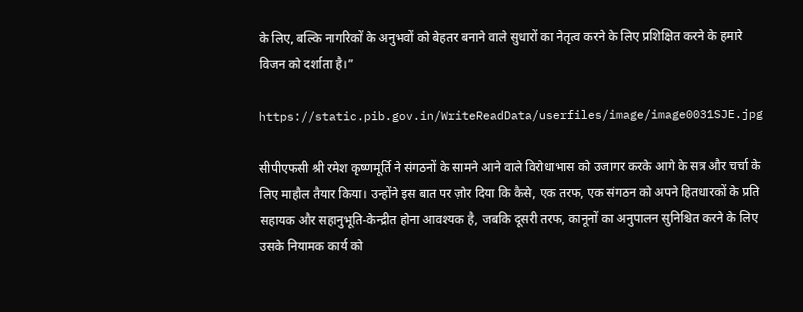के लिए, बल्कि नागरिकों के अनुभवों को बेहतर बनाने वाले सुधारों का नेतृत्व करने के लिए प्रशिक्षित करने के हमारे विजन को दर्शाता है।”

https://static.pib.gov.in/WriteReadData/userfiles/image/image0031SJE.jpg

सीपीएफसी श्री रमेश कृष्णमूर्ति ने संगठनों के सामने आने वाले विरोधाभास को उजागर करके आगे के सत्र और चर्चा के लिए माहौल तैयार किया। उन्होंने इस बात पर ज़ोर दिया कि कैसे, एक तरफ, एक संगठन को अपने हितधारकों के प्रति सहायक और सहानुभूति-केन्द्रीत होना आवश्यक है, जबकि दूसरी तरफ, कानूनों का अनुपालन सुनिश्चित करने के लिए उसके नियामक कार्य को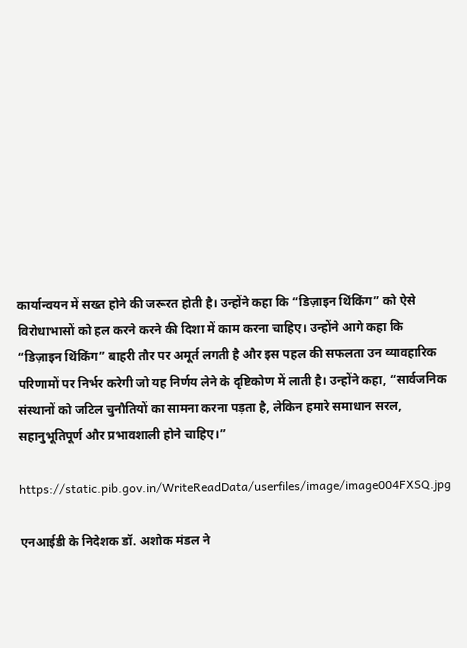कार्यान्वयन में सख्त होने की जरूरत होती है। उन्होंने कहा कि “डिज़ाइन थिंकिंग” को ऐसे विरोधाभासों को हल करने करने की दिशा में काम करना चाहिए। उन्होंने आगे कहा कि “डिज़ाइन थिंकिंग” बाहरी तौर पर अमूर्त लगती है और इस पहल की सफलता उन व्यावहारिक परिणामों पर निर्भर करेगी जो यह निर्णय लेने के दृष्टिकोण में लाती है। उन्होंने कहा, “सार्वजनिक संस्थानों को जटिल चुनौतियों का सामना करना पड़ता है, लेकिन हमारे समाधान सरल, सहानुभूतिपूर्ण और प्रभावशाली होने चाहिए।”

https://static.pib.gov.in/WriteReadData/userfiles/image/image004FXSQ.jpg

एनआईडी के निदेशक डॉ. अशोक मंडल ने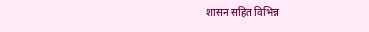शासन सहित विभिन्न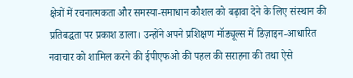क्षेत्रों में रचनात्मकता और समस्या-समाधान कौशल को बढ़ावा देने के लिए संस्थान की प्रतिबद्धता पर प्रकाश डाला। उन्होंने अपने प्रशिक्षण मॉड्यूल्स में डिज़ाइन-आधारित नवाचार को शामिल करने की ईपीएफओ की पहल की सराहना की तथा ऐसे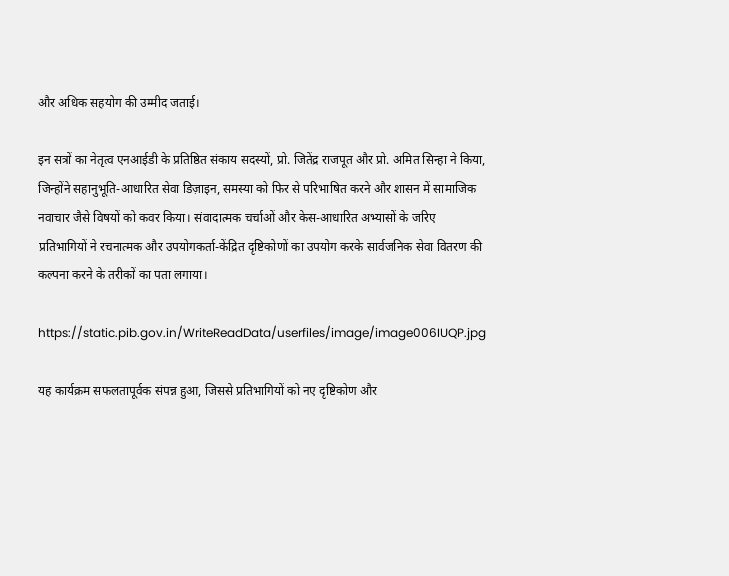और अधिक सहयोग की उम्मीद जताई।

इन सत्रों का नेतृत्व एनआईडी के प्रतिष्ठित संकाय सदस्यों, प्रो. जितेंद्र राजपूत और प्रो. अमित सिन्हा ने किया, जिन्होंने सहानुभूति-आधारित सेवा डिज़ाइन, समस्या को फिर से परिभाषित करने और शासन में सामाजिक नवाचार जैसे विषयों को कवर किया। संवादात्मक चर्चाओं और केस-आधारित अभ्यासों के जरिए प्रतिभागियों ने रचनात्मक और उपयोगकर्ता-केंद्रित दृष्टिकोणों का उपयोग करके सार्वजनिक सेवा वितरण की कल्पना करने के तरीकों का पता लगाया।

https://static.pib.gov.in/WriteReadData/userfiles/image/image006IUQP.jpg

यह कार्यक्रम सफलतापूर्वक संपन्न हुआ, जिससे प्रतिभागियों को नए दृष्टिकोण और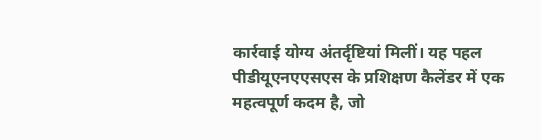कार्रवाई योग्य अंतर्दृष्टियां मिलीं। यह पहल पीडीयूएनएएसएस के प्रशिक्षण कैलेंडर में एक महत्वपूर्ण कदम है, जो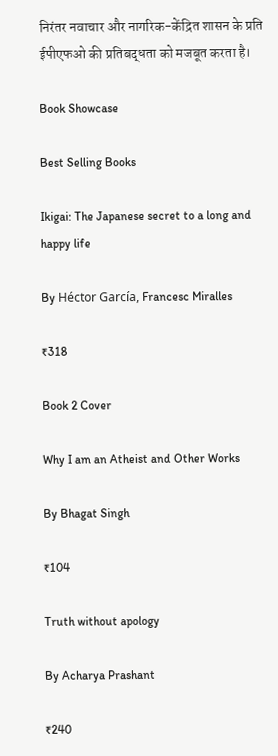निरंतर नवाचार और नागरिक-केंद्रित शासन के प्रति ईपीएफओ की प्रतिबद्धता को मजबूत करता है।

Book Showcase

Best Selling Books

Ikigai: The Japanese secret to a long and happy life

By Héctor García, Francesc Miralles

₹318

Book 2 Cover

Why I am an Atheist and Other Works

By Bhagat Singh

₹104

Truth without apology

By Acharya Prashant

₹240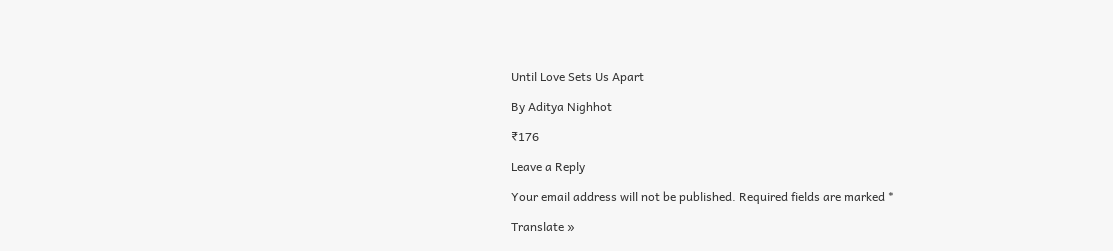Until Love Sets Us Apart

By Aditya Nighhot

₹176

Leave a Reply

Your email address will not be published. Required fields are marked *

Translate »